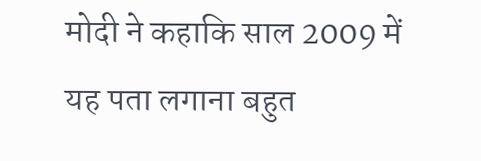मोदी ने कहाकि साल 2009 में यह पता लगाना बहुत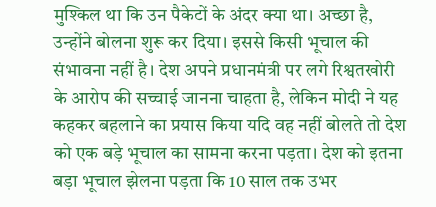मुश्किल था कि उन पैकेटों के अंदर क्या था। अच्छा है, उन्होंने बोलना शुरू कर दिया। इससे किसी भूचाल की संभावना नहीं है। देश अपने प्रधानमंत्री पर लगे रिश्वतखोरी के आरोप की सच्चाई जानना चाहता है, लेकिन मोदी ने यह कहकर बहलाने का प्रयास किया यदि वह नहीं बोलते तो देश को एक बड़े भूचाल का सामना करना पड़ता। देश को इतना बड़ा भूचाल झेलना पड़ता कि 10 साल तक उभर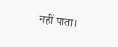नहीं पाता।